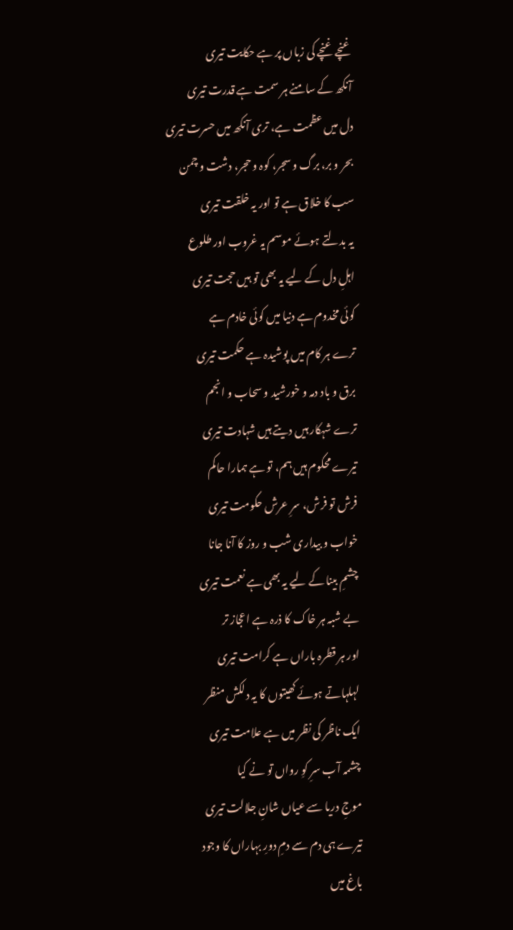غنچے غنچے کی زباں پر ہے حکایت تیری
آنکھ کے سامنے ہر سمت ہے قدرت تیری
دل میں عظمت ہے، تری آنکھ میں حسرت تیری
بحر و بر، برگ و سجر، کوہ و حجر، دشت و چمن
سب کا خلاق ہے تو اور یہ خلقت تیری
یہ بدلتے ہوئے موسم یہ غروب اور طلوع
اہلِ دل کے لیے یہ بھی تو ہیں حجت تیری
کوئی مخدوم ہے دنیا میں کوئی خادم ہے
ترے ہر کام میں پوشیدہ ہے حکمت تیری
برق و باد دمہ و خورشید و سحاب و انجم
ترے شہکار ہیں دیتے ہیں شہادت تیری
تیرے محکوم ہیں ہم، تو ہے ہمارا حاکم
فرش تو فرش، سرِ عرش حکومت تیری
خواب و بیداری شب و روز کا آنا جانا
چشمِ بینا کے لیے یہ بھی ہے نعمت تیری
بے شبہ ہر خاک کا ذرہ ہے اعجاز تر
اور ہر قطرہ باراں ہے کرامت تیری
لہلہاتے ہوئے کھیتوں کا یہ دلکش منظر
ایک ناظر کی نظر میں ہے علامت تیری
چشمہ آب سرِ کوِ رواں تو نے کیا
موجِ دریا سے عیاں شانِ جلالت تیری
تیرے ہی دم سے دمِ دورِ بہاراں کا وجود
باغ میں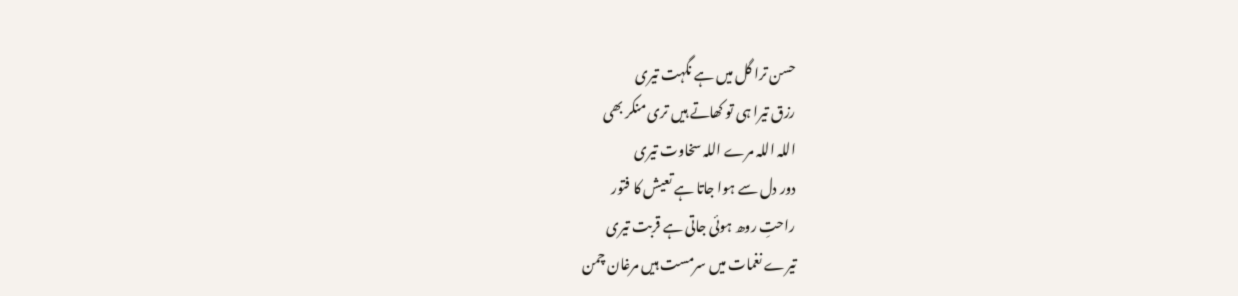حسن ترا گل میں ہے نگہت تیری
رزق تیرا ہی تو کھاتے ہیں تری منکر بھی
اللہ اللہ مرے اللہ سخاوت تیری
دور دل سے ہوا جاتا ہے تعیش کا فتور
راحتِ روھ ہوئی جاتی ہے قربت تیری
تیرے نغمات میں سرمست ہیں مرغان چمن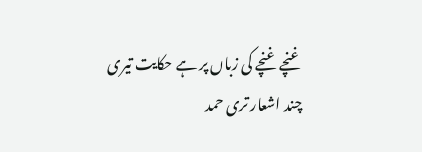غنچے غنچے کی زباں پر ہے حکایت تیری
چند اشعار تری حمد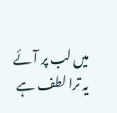میں لب پر آئے
یہ ترا لطف ہے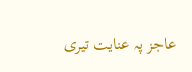عاجز پہ عنایت تیری